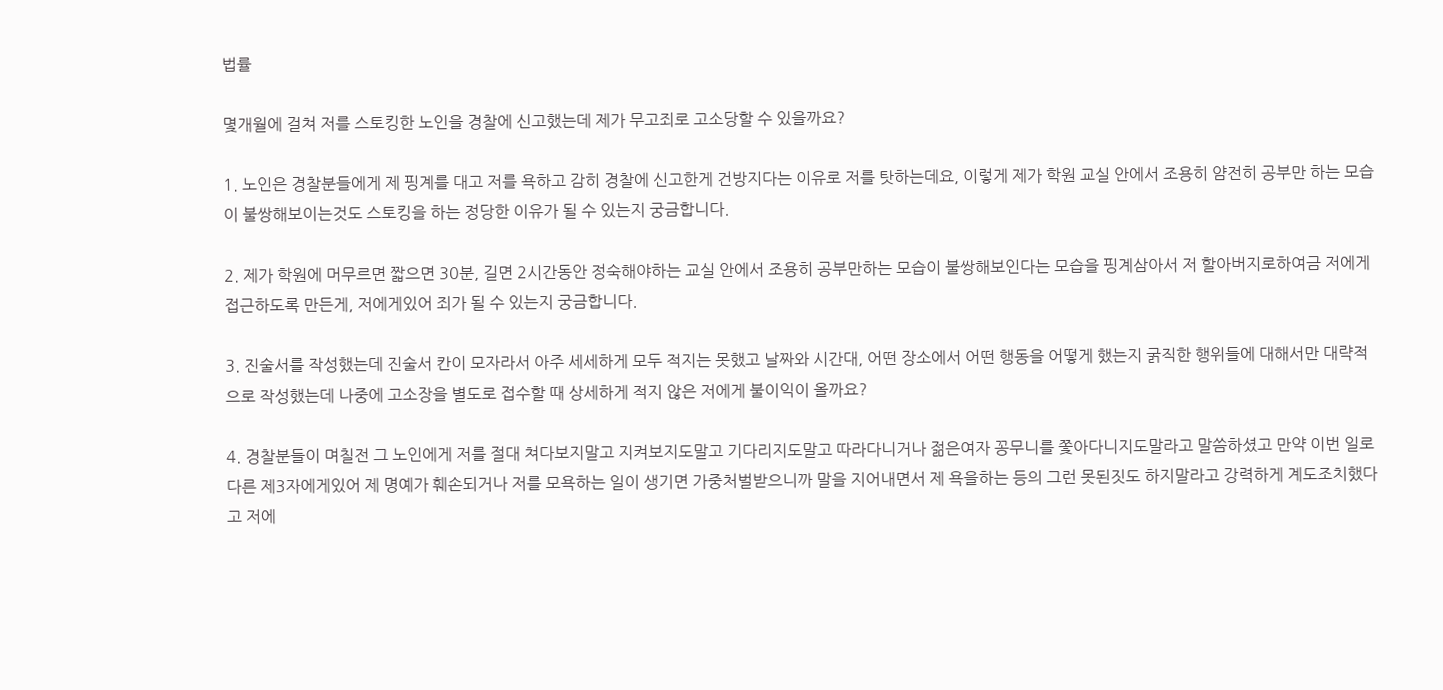법률

몇개월에 걸쳐 저를 스토킹한 노인을 경찰에 신고했는데 제가 무고죄로 고소당할 수 있을까요?

1. 노인은 경찰분들에게 제 핑계를 대고 저를 욕하고 감히 경찰에 신고한게 건방지다는 이유로 저를 탓하는데요, 이렇게 제가 학원 교실 안에서 조용히 얌전히 공부만 하는 모습이 불쌍해보이는것도 스토킹을 하는 정당한 이유가 될 수 있는지 궁금합니다.

2. 제가 학원에 머무르면 짧으면 30분, 길면 2시간동안 정숙해야하는 교실 안에서 조용히 공부만하는 모습이 불쌍해보인다는 모습을 핑계삼아서 저 할아버지로하여금 저에게 접근하도록 만든게, 저에게있어 죄가 될 수 있는지 궁금합니다.

3. 진술서를 작성했는데 진술서 칸이 모자라서 아주 세세하게 모두 적지는 못했고 날짜와 시간대, 어떤 장소에서 어떤 행동을 어떻게 했는지 굵직한 행위들에 대해서만 대략적으로 작성했는데 나중에 고소장을 별도로 접수할 때 상세하게 적지 않은 저에게 불이익이 올까요?

4. 경찰분들이 며칠전 그 노인에게 저를 절대 쳐다보지말고 지켜보지도말고 기다리지도말고 따라다니거나 젊은여자 꽁무니를 쫓아다니지도말라고 말씀하셨고 만약 이번 일로 다른 제3자에게있어 제 명예가 훼손되거나 저를 모욕하는 일이 생기면 가중처벌받으니까 말을 지어내면서 제 욕을하는 등의 그런 못된짓도 하지말라고 강력하게 계도조치했다고 저에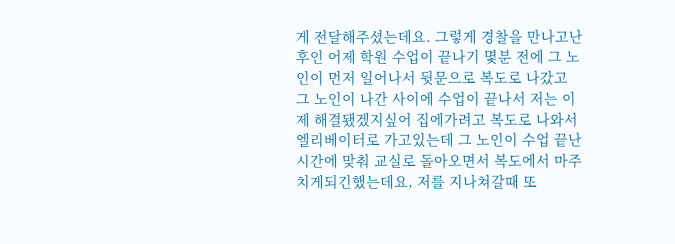게 전달해주셨는데요. 그렇게 경찰을 만나고난 후인 어제 학원 수업이 끝나기 몇분 전에 그 노인이 먼저 일어나서 뒷문으로 복도로 나갔고 그 노인이 나간 사이에 수업이 끝나서 저는 이제 해결됐겠지싶어 집에가려고 복도로 나와서 엘리베이터로 가고있는데 그 노인이 수업 끝난 시간에 맞춰 교실로 돌아오면서 복도에서 마주치게되긴했는데요, 저를 지나쳐갈때 또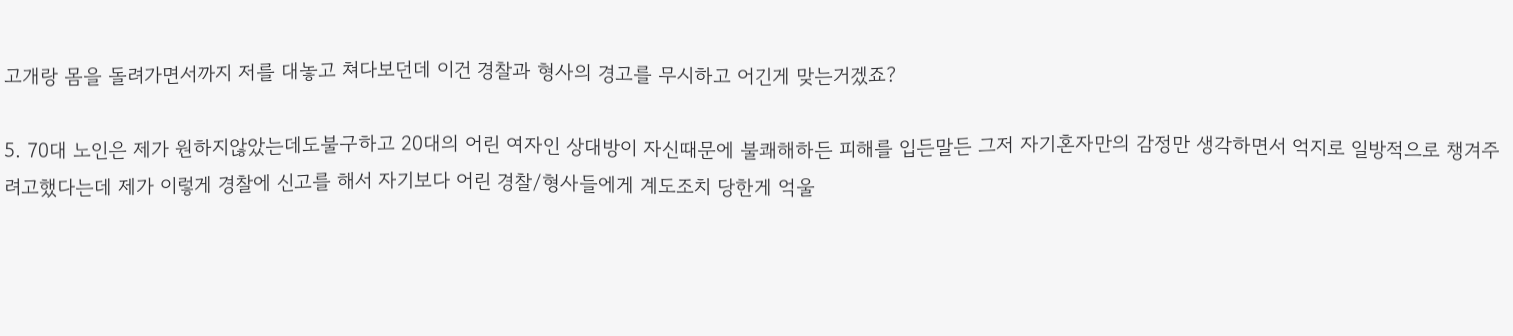고개랑 몸을 돌려가면서까지 저를 대놓고 쳐다보던데 이건 경찰과 형사의 경고를 무시하고 어긴게 맞는거겠죠?

5. 70대 노인은 제가 원하지않았는데도불구하고 20대의 어린 여자인 상대방이 자신때문에 불쾌해하든 피해를 입든말든 그저 자기혼자만의 감정만 생각하면서 억지로 일방적으로 챙겨주려고했다는데 제가 이렇게 경찰에 신고를 해서 자기보다 어린 경찰/형사들에게 계도조치 당한게 억울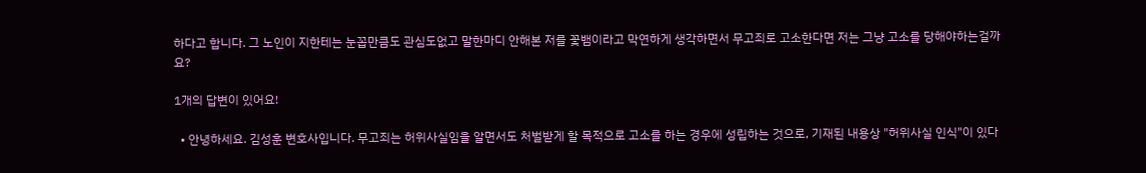하다고 합니다. 그 노인이 지한테는 눈꼽만큼도 관심도없고 말한마디 안해본 저를 꽃뱀이라고 막연하게 생각하면서 무고죄로 고소한다면 저는 그냥 고소를 당해야하는걸까요?

1개의 답변이 있어요!

  • 안녕하세요. 김성훈 변호사입니다. 무고죄는 허위사실임을 알면서도 처벌받게 할 목적으로 고소를 하는 경우에 성립하는 것으로, 기재된 내용상 "허위사실 인식"이 있다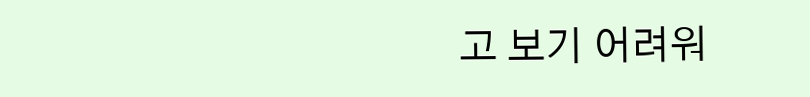고 보기 어려워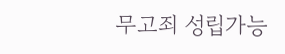무고죄 성립가능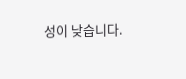성이 낮습니다.